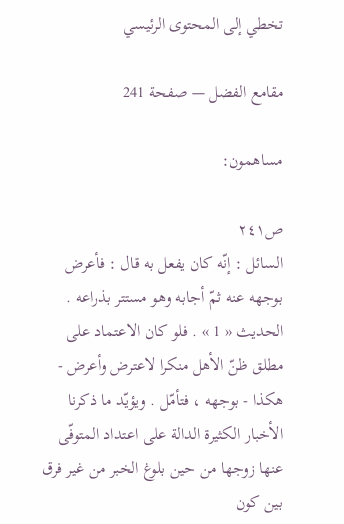تخطي إلى المحتوى الرئيسي

مقامع الفضل — صفحة 241

مساهمون:

ص٢٤١
السائل : إنّه كان يفعل به قال : فأعرض بوجهه عنه ثمّ أجابه وهو مستتر بذراعه . الحديث « 1 » . فلو كان الاعتماد على مطلق ظنّ الأهل منكرا لاعترض وأعرض - هكذا - بوجهه ، فتأمّل . ويؤيّد ما ذكرنا الأخبار الكثيرة الدالة على اعتداد المتوفّى عنها زوجها من حين بلوغ الخبر من غير فرق بين كون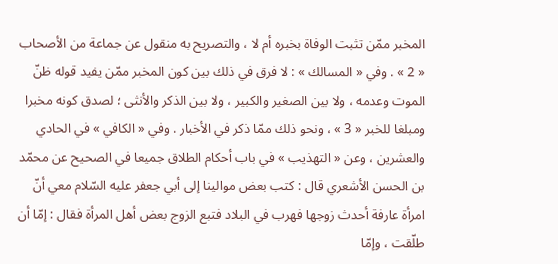المخبر ممّن تثبت الوفاة بخبره أم لا ، والتصريح به منقول عن جماعة من الأصحاب « 2 » . وفي « المسالك » : لا فرق في ذلك بين كون المخبر ممّن يفيد قوله ظنّ الموت وعدمه ، ولا بين الصغير والكبير ، ولا بين الذكر والأنثى ؛ لصدق كونه مخبرا ومبلغا للخبر « 3 » ، ونحو ذلك ممّا ذكر في الأخبار . وفي « الكافي » في الحادي والعشرين ، وعن « التهذيب » في باب أحكام الطلاق جميعا في الصحيح عن محمّد بن الحسن الأشعري قال : كتب بعض موالينا إلى أبي جعفر عليه السّلام معي أنّ امرأة عارفة أحدث زوجها فهرب في البلاد فتبع الزوج بعض أهل المرأة فقال : إمّا أن طلّقت ، وإمّا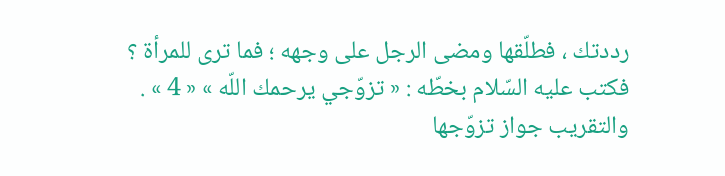رددتك ، فطلّقها ومضى الرجل على وجهه ؛ فما ترى للمرأة ؟ فكتب عليه السّلام بخطّه : « تزوّجي يرحمك اللّه » « 4 » . والتقريب جواز تزوّجها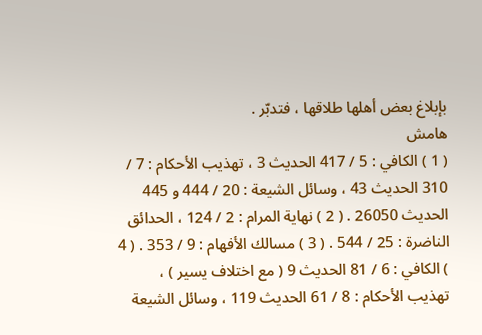بإبلاغ بعض أهلها طلاقها ، فتدبّر .
هامش
( 1 ) الكافي : 5 / 417 الحديث 3 ، تهذيب الأحكام : 7 / 310 الحديث 43 ، وسائل الشيعة : 20 / 444 و 445 الحديث 26050 . ( 2 ) نهاية المرام : 2 / 124 ، الحدائق الناضرة : 25 / 544 . ( 3 ) مسالك الأفهام : 9 / 353 . ( 4 ) الكافي : 6 / 81 الحديث 9 ( مع اختلاف يسير ) ، تهذيب الأحكام : 8 / 61 الحديث 119 ، وسائل الشيعة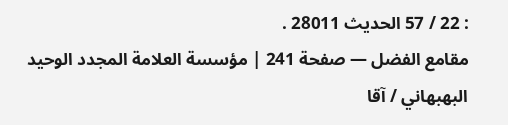: 22 / 57 الحديث 28011 .
مقامع الفضل — صفحة 241 | مؤسسة العلامة المجدد الوحيد البهبهاني / آقا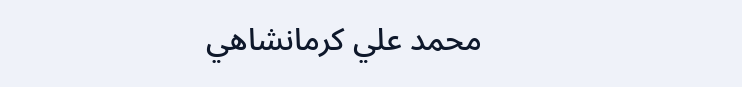محمد علي كرمانشاهي